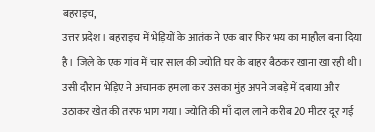बहराइच,
उत्तर प्रदेश। बहराइच में भेड़ियों के आतंक ने एक बार फिर भय का माहौल बना दिया है। जिले के एक गांव में चार साल की ज्योति घर के बाहर बैठकर खाना खा रही थी। उसी दौरान भेड़िए ने अचानक हमला कर उसका मुंह अपने जबड़े में दबाया और उठाकर खेत की तरफ भाग गया। ज्योति की माँ दाल लाने करीब 20 मीटर दूर गई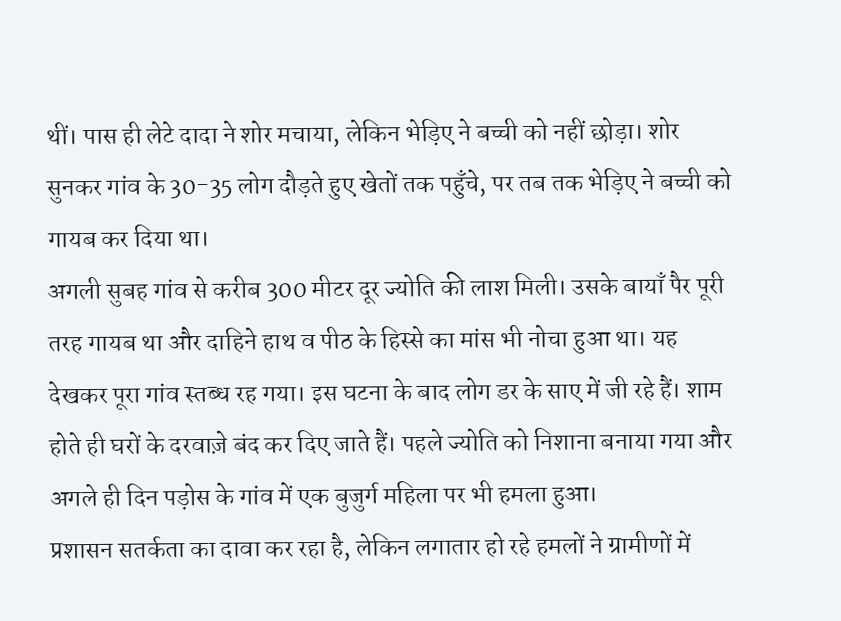थीं। पास ही लेटे दादा ने शोर मचाया, लेकिन भेड़िए ने बच्ची को नहीं छोड़ा। शोर सुनकर गांव के 30-35 लोग दौड़ते हुए खेतों तक पहुँचे, पर तब तक भेड़िए ने बच्ची को गायब कर दिया था।
अगली सुबह गांव से करीब 300 मीटर दूर ज्योति की लाश मिली। उसके बायाँ पैर पूरी तरह गायब था और दाहिने हाथ व पीठ के हिस्से का मांस भी नोचा हुआ था। यह देखकर पूरा गांव स्तब्ध रह गया। इस घटना के बाद लोग डर के साए में जी रहे हैं। शाम होते ही घरों के दरवाज़े बंद कर दिए जाते हैं। पहले ज्योति को निशाना बनाया गया और अगले ही दिन पड़ोस के गांव में एक बुजुर्ग महिला पर भी हमला हुआ।
प्रशासन सतर्कता का दावा कर रहा है, लेकिन लगातार हो रहे हमलों ने ग्रामीणों में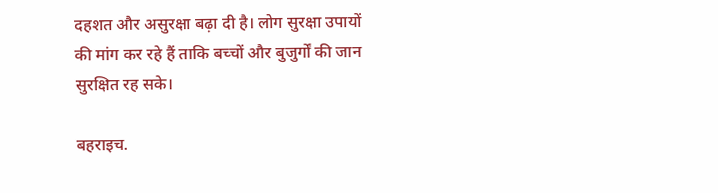दहशत और असुरक्षा बढ़ा दी है। लोग सुरक्षा उपायों की मांग कर रहे हैं ताकि बच्चों और बुजुर्गों की जान सुरक्षित रह सके।

बहराइच.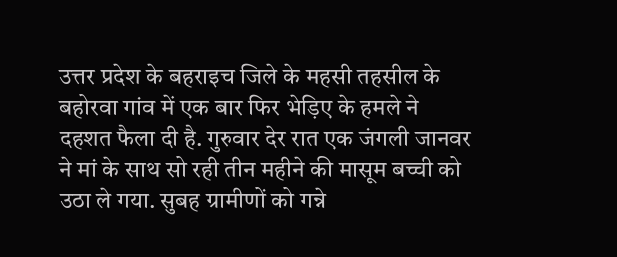उत्तर प्रदेश के बहराइच जिले के महसी तहसील के बहोरवा गांव में एक बार फिर भेड़िए के हमले ने दहशत फैला दी है. गुरुवार देर रात एक जंगली जानवर ने मां के साथ सो रही तीन महीने की मासूम बच्ची को उठा ले गया. सुबह ग्रामीणों को गन्ने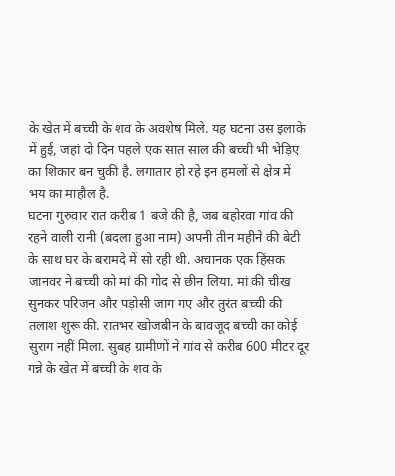के खेत में बच्ची के शव के अवशेष मिले. यह घटना उस इलाके में हुई, जहां दो दिन पहले एक सात साल की बच्ची भी भेड़िए का शिकार बन चुकी है. लगातार हो रहे इन हमलों से क्षेत्र में भय का माहौल है.
घटना गुरुवार रात करीब 1 बजे की है, जब बहोरवा गांव की रहने वाली रानी (बदला हुआ नाम) अपनी तीन महीने की बेटी के साथ घर के बरामदे में सो रही थी. अचानक एक हिंसक जानवर ने बच्ची को मां की गोद से छीन लिया. मां की चीख सुनकर परिजन और पड़ोसी जाग गए और तुरंत बच्ची की तलाश शुरू की. रातभर खोजबीन के बावजूद बच्ची का कोई सुराग नहीं मिला. सुबह ग्रामीणों ने गांव से करीब 600 मीटर दूर गन्ने के खेत में बच्ची के शव के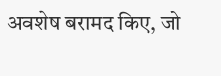अवशेष बरामद किए, जो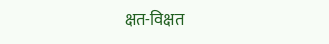क्षत-विक्षत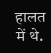हालत में थे.